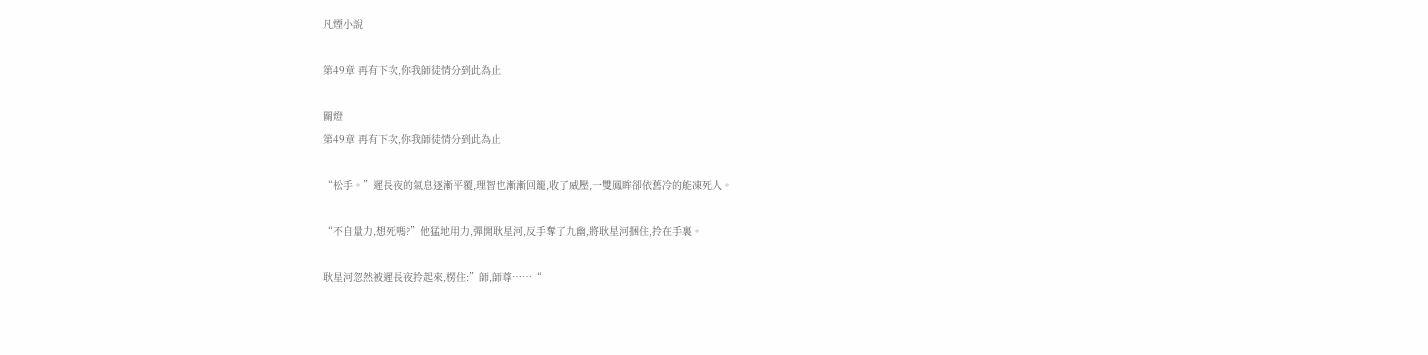凡煙小說

第49章 再有下次,你我師徒情分到此為止

關燈
第49章 再有下次,你我師徒情分到此為止

“松手。”遲長夜的氣息逐漸平覆,理智也漸漸回籠,收了威壓,一雙鳳眸卻依舊冷的能凍死人。

“不自量力,想死嗎?”他猛地用力,彈開耿星河,反手奪了九幽,將耿星河捆住,拎在手裏。

耿星河忽然被遲長夜拎起來,楞住:”師,師尊……“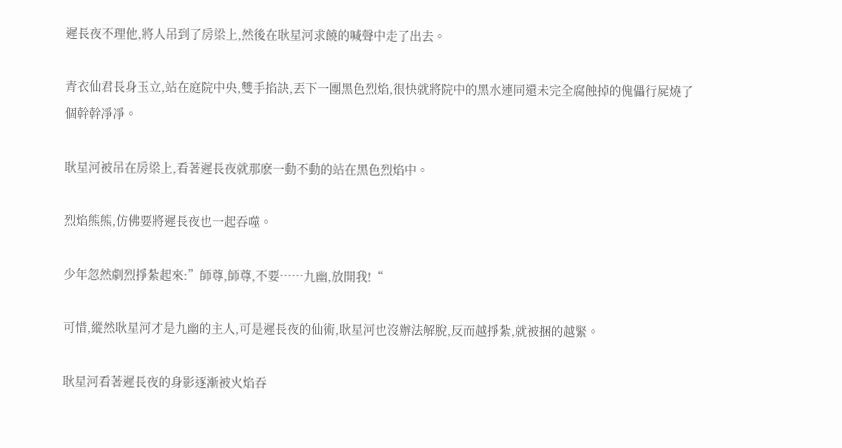遲長夜不理他,將人吊到了房梁上,然後在耿星河求饒的喊聲中走了出去。

青衣仙君長身玉立,站在庭院中央,雙手掐訣,丟下一團黑色烈焰,很快就將院中的黑水連同還未完全腐蝕掉的傀儡行屍燒了個幹幹凈凈。

耿星河被吊在房梁上,看著遲長夜就那麽一動不動的站在黑色烈焰中。

烈焰熊熊,仿佛要將遲長夜也一起吞噬。

少年忽然劇烈掙紮起來:”師尊,師尊,不要……九幽,放開我!“

可惜,縱然耿星河才是九幽的主人,可是遲長夜的仙術,耿星河也沒辦法解脫,反而越掙紮,就被捆的越緊。

耿星河看著遲長夜的身影逐漸被火焰吞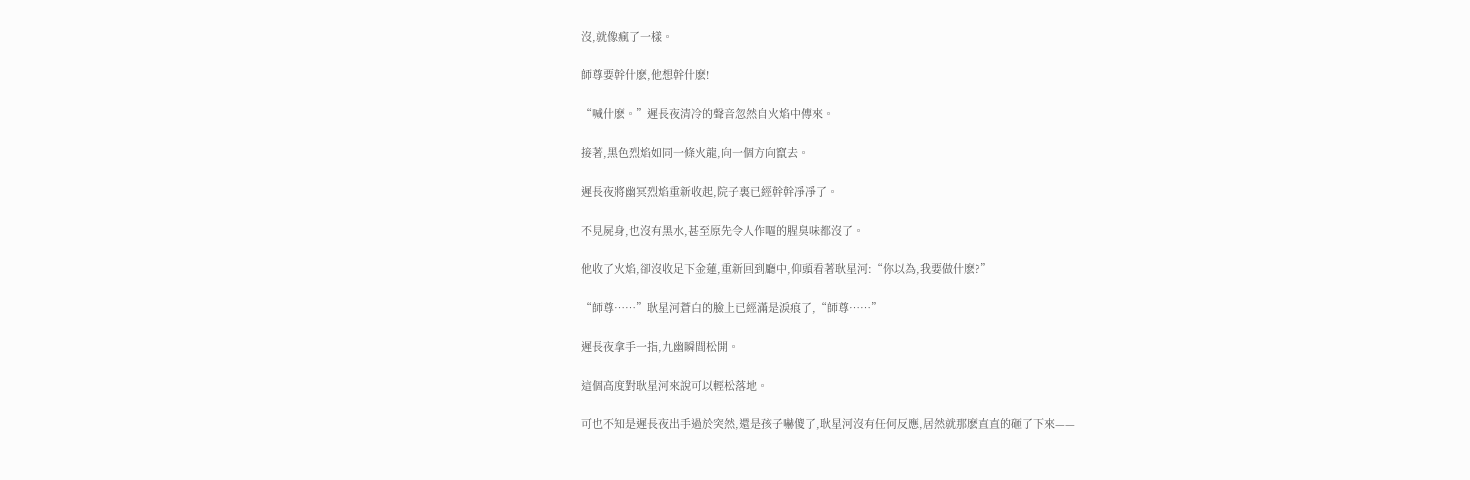沒,就像瘋了一樣。

師尊要幹什麽,他想幹什麽!

“喊什麽。”遲長夜清冷的聲音忽然自火焰中傳來。

接著,黑色烈焰如同一條火龍,向一個方向竄去。

遲長夜將幽冥烈焰重新收起,院子裏已經幹幹凈凈了。

不見屍身,也沒有黑水,甚至原先令人作嘔的腥臭味都沒了。

他收了火焰,卻沒收足下金蓮,重新回到廳中,仰頭看著耿星河:“你以為,我要做什麽?”

“師尊……”耿星河蒼白的臉上已經滿是淚痕了,“師尊……”

遲長夜拿手一指,九幽瞬間松開。

這個高度對耿星河來說可以輕松落地。

可也不知是遲長夜出手過於突然,還是孩子嚇傻了,耿星河沒有任何反應,居然就那麽直直的砸了下來——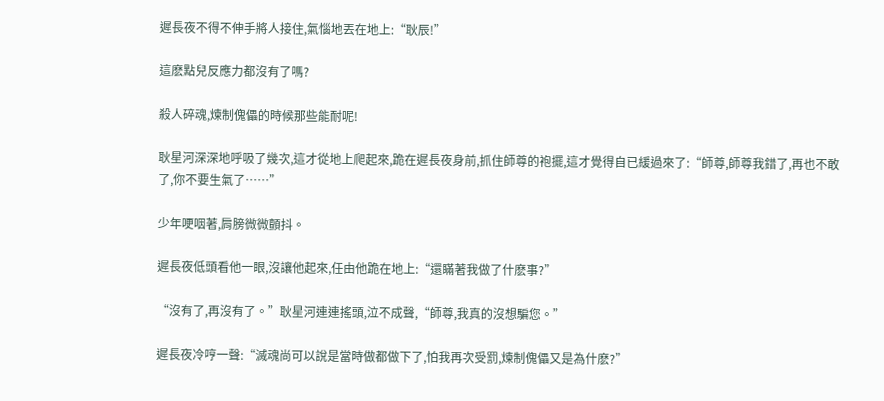遲長夜不得不伸手將人接住,氣惱地丟在地上:“耿辰!”

這麽點兒反應力都沒有了嗎?

殺人碎魂,煉制傀儡的時候那些能耐呢!

耿星河深深地呼吸了幾次,這才從地上爬起來,跪在遲長夜身前,抓住師尊的袍擺,這才覺得自已緩過來了:“師尊,師尊我錯了,再也不敢了,你不要生氣了……”

少年哽咽著,肩膀微微顫抖。

遲長夜低頭看他一眼,沒讓他起來,任由他跪在地上:“還瞞著我做了什麽事?”

“沒有了,再沒有了。”耿星河連連搖頭,泣不成聲,“師尊,我真的沒想騙您。”

遲長夜冷哼一聲:“滅魂尚可以說是當時做都做下了,怕我再次受罰,煉制傀儡又是為什麽?”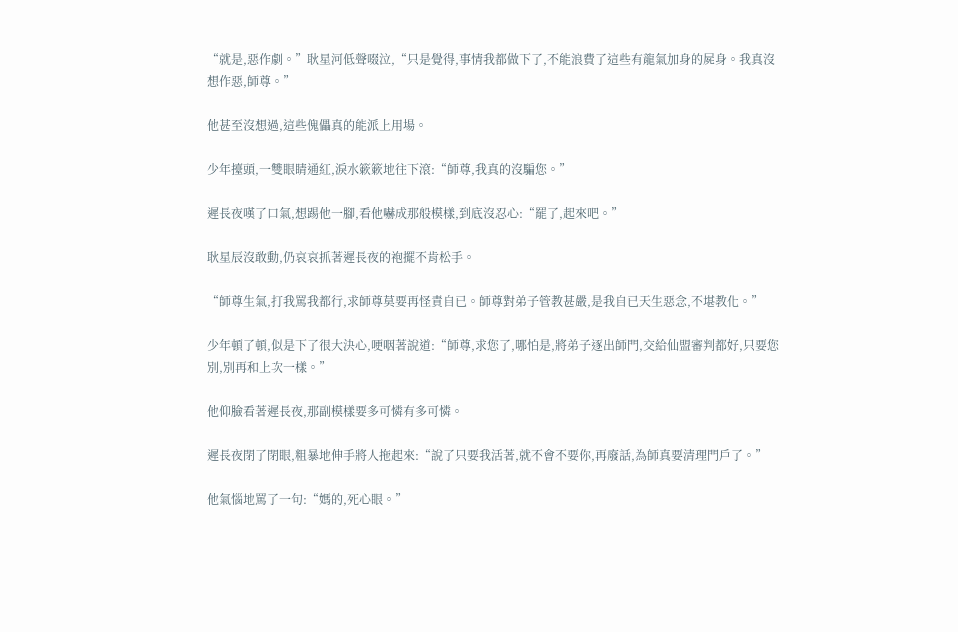“就是,惡作劇。”耿星河低聲啜泣,“只是覺得,事情我都做下了,不能浪費了這些有龍氣加身的屍身。我真沒想作惡,師尊。”

他甚至沒想過,這些傀儡真的能派上用場。

少年擡頭,一雙眼睛通紅,淚水簌簌地往下滾:“師尊,我真的沒騙您。”

遲長夜嘆了口氣,想踢他一腳,看他嚇成那般模樣,到底沒忍心:“罷了,起來吧。”

耿星辰沒敢動,仍哀哀抓著遲長夜的袍擺不肯松手。

“師尊生氣,打我罵我都行,求師尊莫要再怪責自已。師尊對弟子管教甚嚴,是我自已天生惡念,不堪教化。”

少年頓了頓,似是下了很大決心,哽咽著說道:“師尊,求您了,哪怕是,將弟子逐出師門,交給仙盟審判都好,只要您別,別再和上次一樣。”

他仰臉看著遲長夜,那副模樣要多可憐有多可憐。

遲長夜閉了閉眼,粗暴地伸手將人拖起來:“說了只要我活著,就不會不要你,再廢話,為師真要清理門戶了。”

他氣惱地罵了一句:“媽的,死心眼。”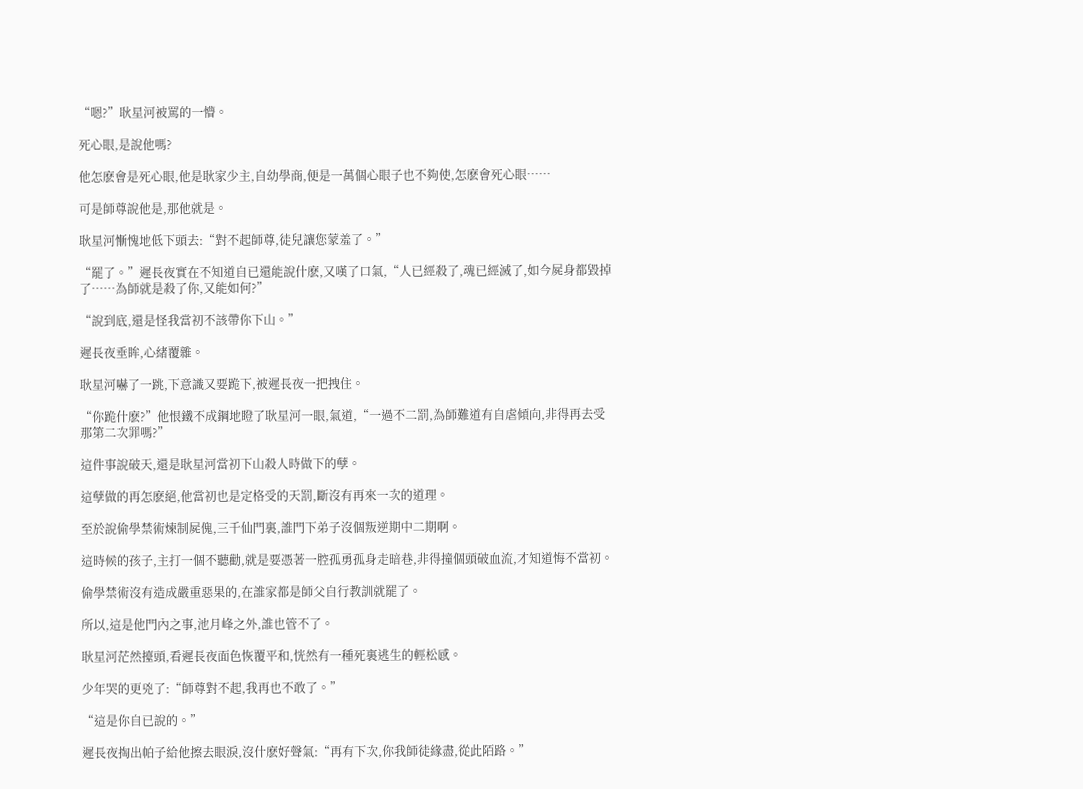“嗯?”耿星河被罵的一懵。

死心眼,是說他嗎?

他怎麽會是死心眼,他是耿家少主,自幼學商,便是一萬個心眼子也不夠使,怎麽會死心眼……

可是師尊說他是,那他就是。

耿星河慚愧地低下頭去:“對不起師尊,徒兒讓您蒙羞了。”

“罷了。”遲長夜實在不知道自已還能說什麽,又嘆了口氣,“人已經殺了,魂已經滅了,如今屍身都毀掉了……為師就是殺了你,又能如何?”

“說到底,還是怪我當初不該帶你下山。”

遲長夜垂眸,心緒覆雜。

耿星河嚇了一跳,下意識又要跪下,被遲長夜一把拽住。

“你跪什麽?”他恨鐵不成鋼地瞪了耿星河一眼,氣道,“一過不二罰,為師難道有自虐傾向,非得再去受那第二次罪嗎?”

這件事說破天,還是耿星河當初下山殺人時做下的孽。

這孽做的再怎麽絕,他當初也是定格受的天罰,斷沒有再來一次的道理。

至於說偷學禁術煉制屍傀,三千仙門裏,誰門下弟子沒個叛逆期中二期啊。

這時候的孩子,主打一個不聽勸,就是要憑著一腔孤勇孤身走暗巷,非得撞個頭破血流,才知道悔不當初。

偷學禁術沒有造成嚴重惡果的,在誰家都是師父自行教訓就罷了。

所以,這是他門內之事,池月峰之外,誰也管不了。

耿星河茫然擡頭,看遲長夜面色恢覆平和,恍然有一種死裏逃生的輕松感。

少年哭的更兇了:“師尊對不起,我再也不敢了。”

“這是你自已說的。”

遲長夜掏出帕子給他擦去眼淚,沒什麽好聲氣:“再有下次,你我師徒緣盡,從此陌路。”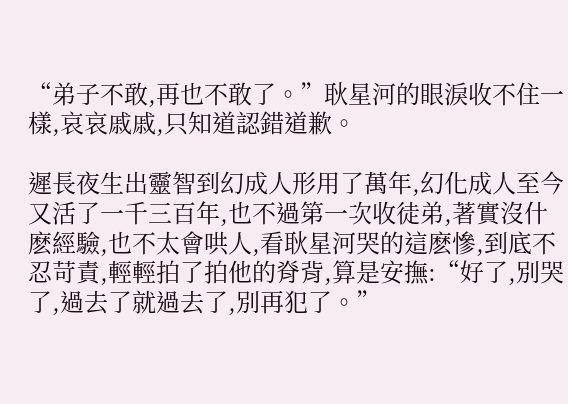“弟子不敢,再也不敢了。”耿星河的眼淚收不住一樣,哀哀戚戚,只知道認錯道歉。

遲長夜生出靈智到幻成人形用了萬年,幻化成人至今又活了一千三百年,也不過第一次收徒弟,著實沒什麽經驗,也不太會哄人,看耿星河哭的這麽慘,到底不忍苛責,輕輕拍了拍他的脊背,算是安撫:“好了,別哭了,過去了就過去了,別再犯了。”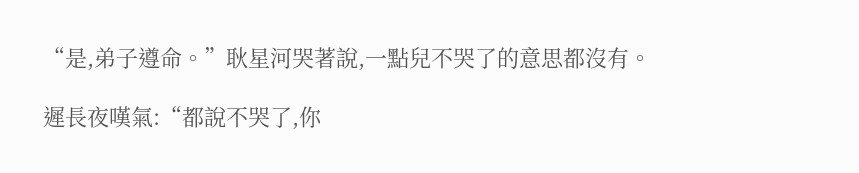“是,弟子遵命。”耿星河哭著說,一點兒不哭了的意思都沒有。

遲長夜嘆氣:“都說不哭了,你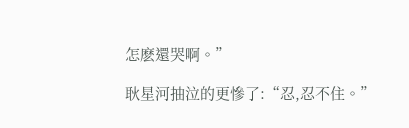怎麽還哭啊。”

耿星河抽泣的更慘了:“忍,忍不住。”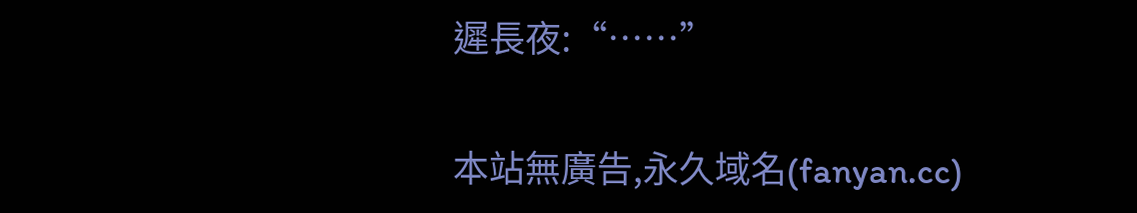遲長夜:“……”

本站無廣告,永久域名(fanyan.cc)